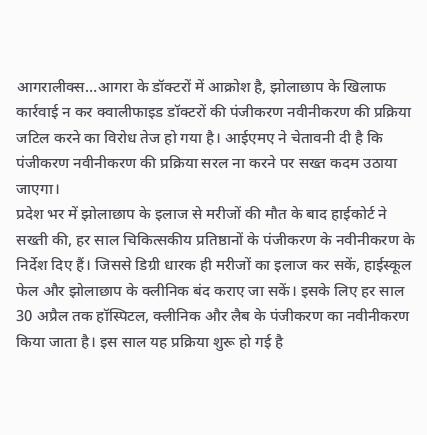आगरालीक्स…आगरा के डॉक्टरों में आक्रोश है, झोलाछाप के खिलाफ कार्रवाई न कर क्वालीफाइड डॉक्टरों की पंजीकरण नवीनीकरण की प्रक्रिया जटिल करने का विरोध तेज हो गया है। आईएमए ने चेतावनी दी है कि पंजीकरण नवीनीकरण की प्रक्रिया सरल ना करने पर सख्त कदम उठाया जाएगा।
प्रदेश भर में झोलाछाप के इलाज से मरीजों की मौत के बाद हाईकोर्ट ने सख्ती की, हर साल चिकित्सकीय प्रतिष्ठानों के पंजीकरण के नवीनीकरण के निर्देश दिए हैं। जिससे डिग्री धारक ही मरीजों का इलाज कर सकें, हाईस्कूल फेल और झोलाछाप के क्लीनिक बंद कराए जा सकें। इसके लिए हर साल 30 अप्रैल तक हॉस्पिटल, क्लीनिक और लैब के पंजीकरण का नवीनीकरण किया जाता है। इस साल यह प्रक्रिया शुरू हो गई है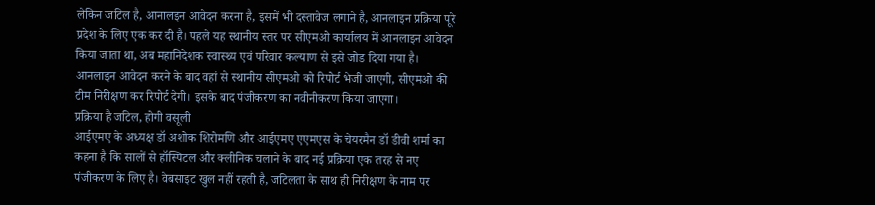लेकिन जटिल है, आनालइन आवेदन करना है, इसमें भी दस्तावेज लगाने है, आनलाइन प्रक्रिया पूरे प्रदेश के लिए एक कर दी है। पहले यह स्थानीय स्तर पर सीएमओ कार्यालय में आनलाइन आवेदन किया जाता था, अब महानिदेशक स्वास्थ्य एवं परिवार कल्याण से इसे जोड दिया गया है। आनलाइन आवेदन करने के बाद वहां से स्थानीय सीएमओ को रिपोर्ट भेजी जाएगी, सीएमओ की टीम निरीक्षण कर रिपोर्ट देगी। इसके बाद पंजीकरण का नवीनीकरण किया जाएगा।
प्रक्रिया है जटिल, होगी वसूली
आईएमए के अध्यक्ष डॉ अशोक शिरोमणि और आईएमए एएमएस के चेयरमैन डॉ डीवी शर्मा का कहना है कि सालों से हॉस्पिटल और क्लीनिक चलाने के बाद नई प्रक्रिया एक तरह से नए पंजीकरण के लिए है। वेबसाइट खुल नहीं रहती है, जटिलता के साथ ही निरीक्षण के नाम पर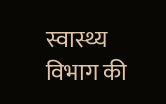स्वास्थ्य विभाग की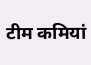टीम कमियां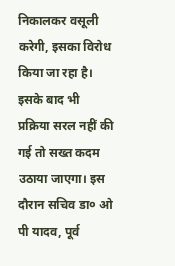निकालकर वसूली करेगी, इसका विरोध किया जा रहा है। इसके बाद भी प्रक्रिया सरल नहीं की गई तो सख्त कदम उठाया जाएगा। इस दौरान सचिव डा० ओ पी यादव, पूर्व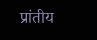प्रांतीय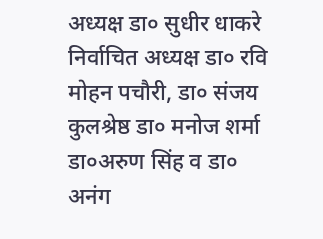अध्यक्ष डा० सुधीर धाकरे निर्वाचित अध्यक्ष डा० रवि मोहन पचौरी, डा० संजय कुलश्रेष्ठ डा० मनोज शर्मा डा०अरुण सिंह व डा० अनंग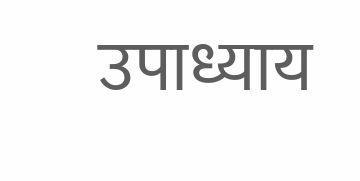उपाध्याय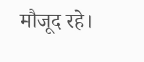मौजूद रहे।